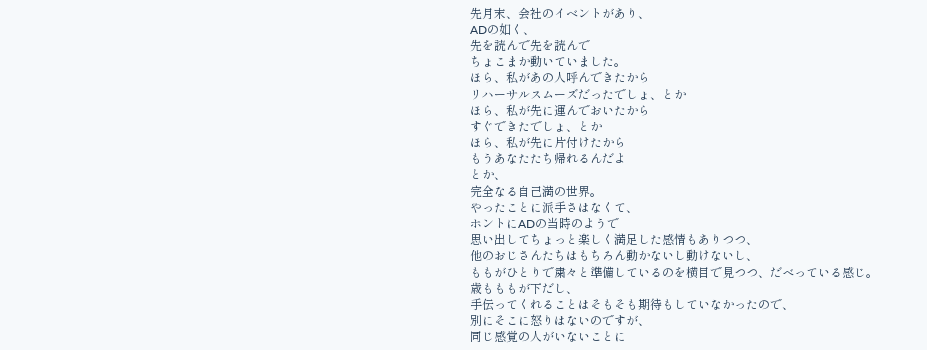先月末、会社のイベントがあり、
ADの如く、
先を読んで先を読んで
ちょこまか動いていました。
ほら、私があの人呼んできたから
リハーサルスムーズだったでしょ、とか
ほら、私が先に運んでおいたから
すぐできたでしょ、とか
ほら、私が先に片付けたから
もうあなたたち帰れるんだよ
とか、
完全なる自己満の世界。
やったことに派手さはなくて、
ホントにADの当時のようで
思い出してちょっと楽しく満足した感情もありつつ、
他のおじさんたちはもちろん動かないし動けないし、
ももがひとりで粛々と準備しているのを横目で見つつ、だべっている感じ。
歳もももが下だし、
手伝ってくれることはそもそも期待もしていなかったので、
別にそこに怒りはないのですが、
同じ感覚の人がいないことに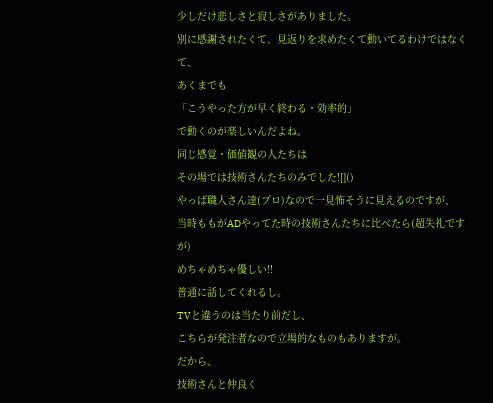少しだけ悲しさと寂しさがありました。
別に感謝されたくて、見返りを求めたくて動いてるわけではなくて、
あくまでも
「こうやった方が早く終わる・効率的」
で動くのが楽しいんだよね。
同じ感覚・価値観の人たちは
その場では技術さんたちのみでした![]()
やっぱ職人さん達(プロ)なので一見怖そうに見えるのですが、
当時ももがADやってた時の技術さんたちに比べたら(超失礼ですが)
めちゃめちゃ優しい!!
普通に話してくれるし。
TVと違うのは当たり前だし、
こちらが発注者なので立場的なものもありますが。
だから、
技術さんと仲良く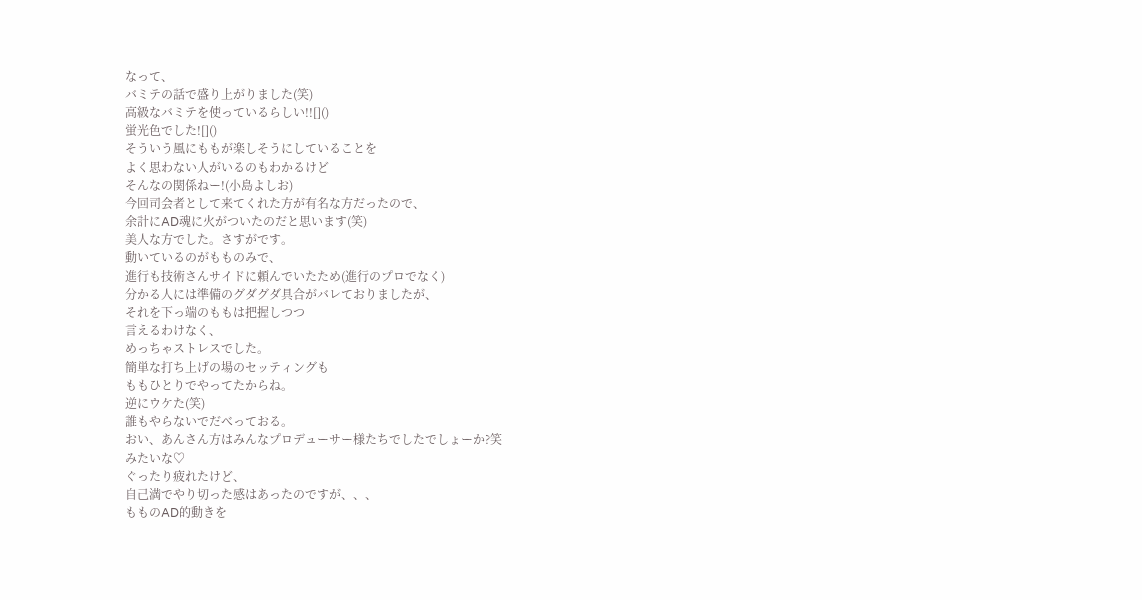なって、
バミテの話で盛り上がりました(笑)
高級なバミテを使っているらしい!![]()
蛍光色でした![]()
そういう風にももが楽しそうにしていることを
よく思わない人がいるのもわかるけど
そんなの関係ねー!(小島よしお)
今回司会者として来てくれた方が有名な方だったので、
余計にAD魂に火がついたのだと思います(笑)
美人な方でした。さすがです。
動いているのがもものみで、
進行も技術さんサイドに頼んでいたため(進行のプロでなく)
分かる人には準備のグダグダ具合がバレておりましたが、
それを下っ端のももは把握しつつ
言えるわけなく、
めっちゃストレスでした。
簡単な打ち上げの場のセッティングも
ももひとりでやってたからね。
逆にウケた(笑)
誰もやらないでだべっておる。
おい、あんさん方はみんなプロデューサー様たちでしたでしょーか?笑
みたいな♡
ぐったり疲れたけど、
自己満でやり切った感はあったのですが、、、
もものAD的動きを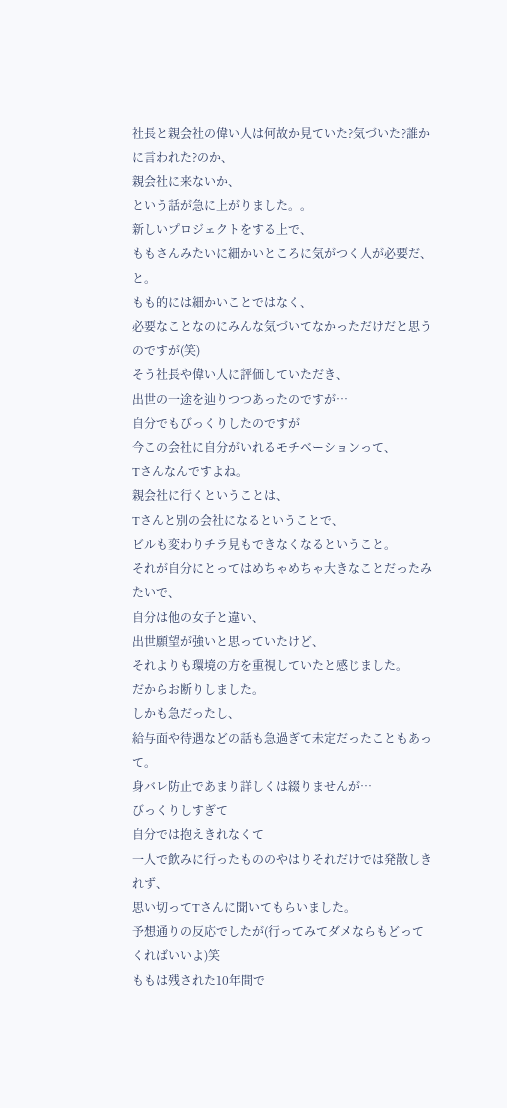社長と親会社の偉い人は何故か見ていた?気づいた?誰かに言われた?のか、
親会社に来ないか、
という話が急に上がりました。。
新しいプロジェクトをする上で、
ももさんみたいに細かいところに気がつく人が必要だ、と。
もも的には細かいことではなく、
必要なことなのにみんな気づいてなかっただけだと思うのですが(笑)
そう社長や偉い人に評価していただき、
出世の一途を辿りつつあったのですが…
自分でもびっくりしたのですが
今この会社に自分がいれるモチベーションって、
Tさんなんですよね。
親会社に行くということは、
Tさんと別の会社になるということで、
ビルも変わりチラ見もできなくなるということ。
それが自分にとってはめちゃめちゃ大きなことだったみたいで、
自分は他の女子と違い、
出世願望が強いと思っていたけど、
それよりも環境の方を重視していたと感じました。
だからお断りしました。
しかも急だったし、
給与面や待遇などの話も急過ぎて未定だったこともあって。
身バレ防止であまり詳しくは綴りませんが…
びっくりしすぎて
自分では抱えきれなくて
一人で飲みに行ったもののやはりそれだけでは発散しきれず、
思い切ってTさんに聞いてもらいました。
予想通りの反応でしたが(行ってみてダメならもどってくればいいよ)笑
ももは残された10年間で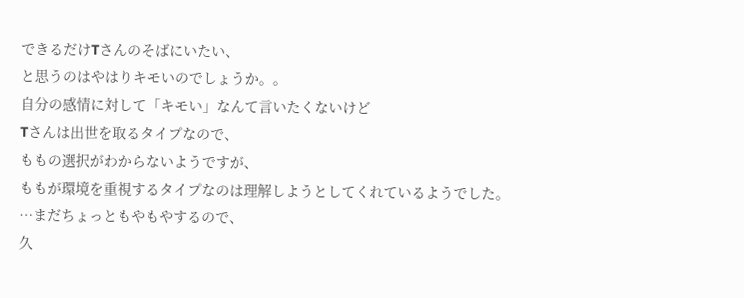できるだけTさんのそばにいたい、
と思うのはやはりキモいのでしょうか。。
自分の感情に対して「キモい」なんて言いたくないけど
Tさんは出世を取るタイプなので、
ももの選択がわからないようですが、
ももが環境を重視するタイプなのは理解しようとしてくれているようでした。
…まだちょっともやもやするので、
久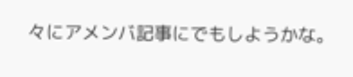々にアメンバ記事にでもしようかな。